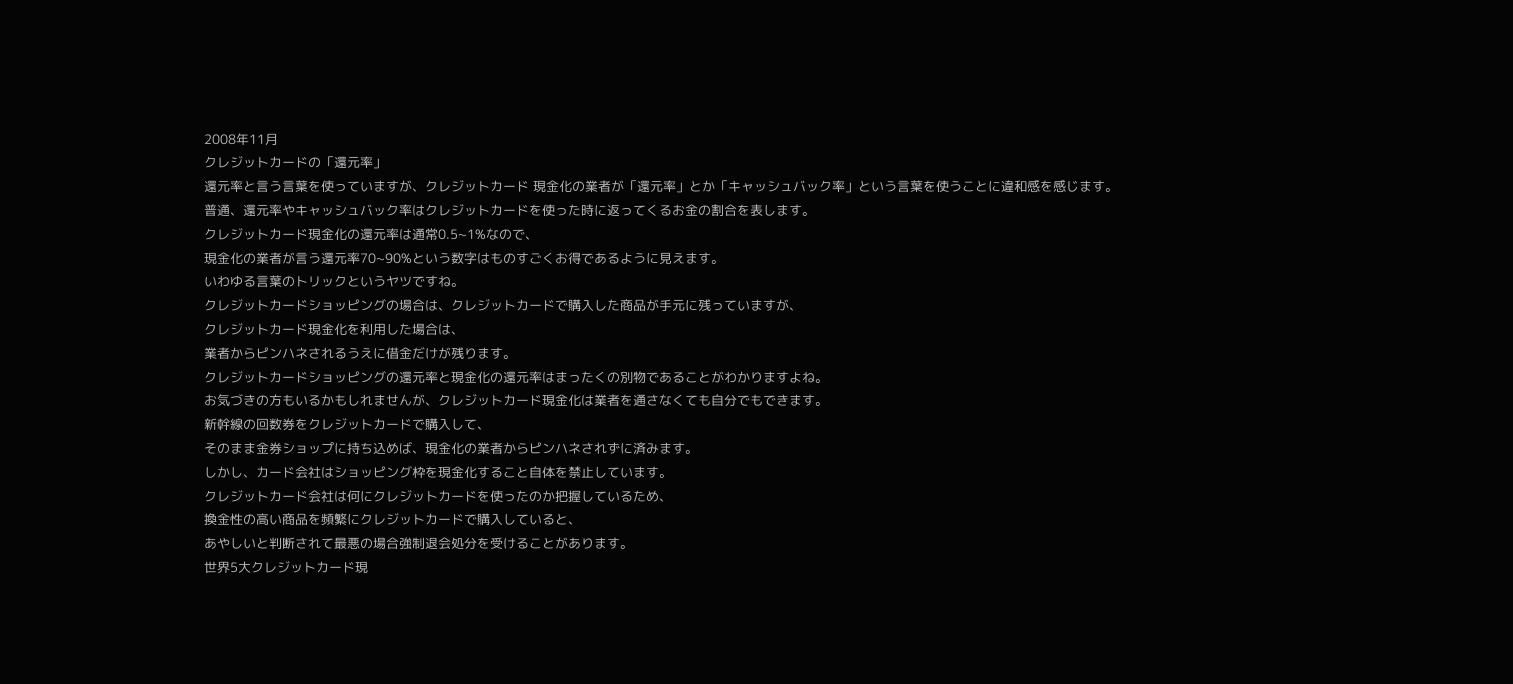2008年11月
クレジットカードの「還元率」
還元率と言う言葉を使っていますが、クレジットカード 現金化の業者が「還元率」とか「キャッシュバック率」という言葉を使うことに違和感を感じます。
普通、還元率やキャッシュバック率はクレジットカードを使った時に返ってくるお金の割合を表します。
クレジットカード現金化の還元率は通常0.5~1%なので、
現金化の業者が言う還元率70~90%という数字はものすごくお得であるように見えます。
いわゆる言葉のトリックというヤツですね。
クレジットカードショッピングの場合は、クレジットカードで購入した商品が手元に残っていますが、
クレジットカード現金化を利用した場合は、
業者からピンハネされるうえに借金だけが残ります。
クレジットカードショッピングの還元率と現金化の還元率はまったくの別物であることがわかりますよね。
お気づきの方もいるかもしれませんが、クレジットカード現金化は業者を通さなくても自分でもできます。
新幹線の回数券をクレジットカードで購入して、
そのまま金券ショップに持ち込めば、現金化の業者からピンハネされずに済みます。
しかし、カード会社はショッピング枠を現金化すること自体を禁止しています。
クレジットカード会社は何にクレジットカードを使ったのか把握しているため、
換金性の高い商品を頻繁にクレジットカードで購入していると、
あやしいと判断されて最悪の場合強制退会処分を受けることがあります。
世界5大クレジットカード現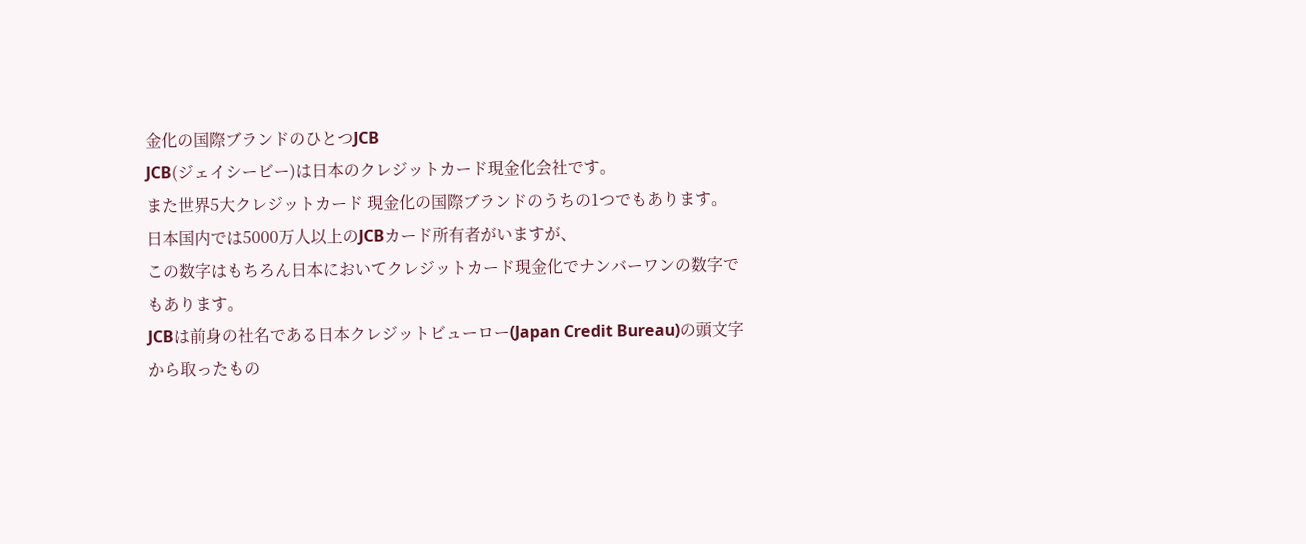金化の国際ブランドのひとつJCB
JCB(ジェイシービー)は日本のクレジットカード現金化会社です。
また世界5大クレジットカード 現金化の国際ブランドのうちの1つでもあります。
日本国内では5000万人以上のJCBカード所有者がいますが、
この数字はもちろん日本においてクレジットカード現金化でナンバーワンの数字でもあります。
JCBは前身の社名である日本クレジットビューロー(Japan Credit Bureau)の頭文字から取ったもの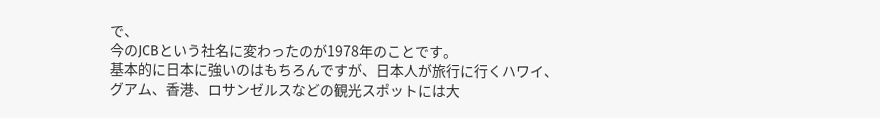で、
今のJCBという社名に変わったのが1978年のことです。
基本的に日本に強いのはもちろんですが、日本人が旅行に行くハワイ、
グアム、香港、ロサンゼルスなどの観光スポットには大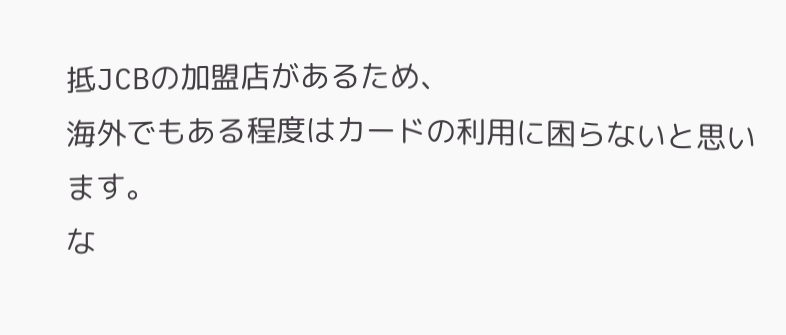抵JCBの加盟店があるため、
海外でもある程度はカードの利用に困らないと思います。
な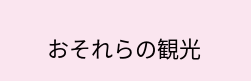おそれらの観光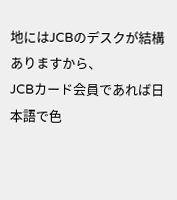地にはJCBのデスクが結構ありますから、
JCBカード会員であれば日本語で色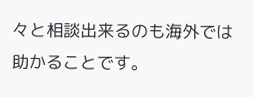々と相談出来るのも海外では助かることです。